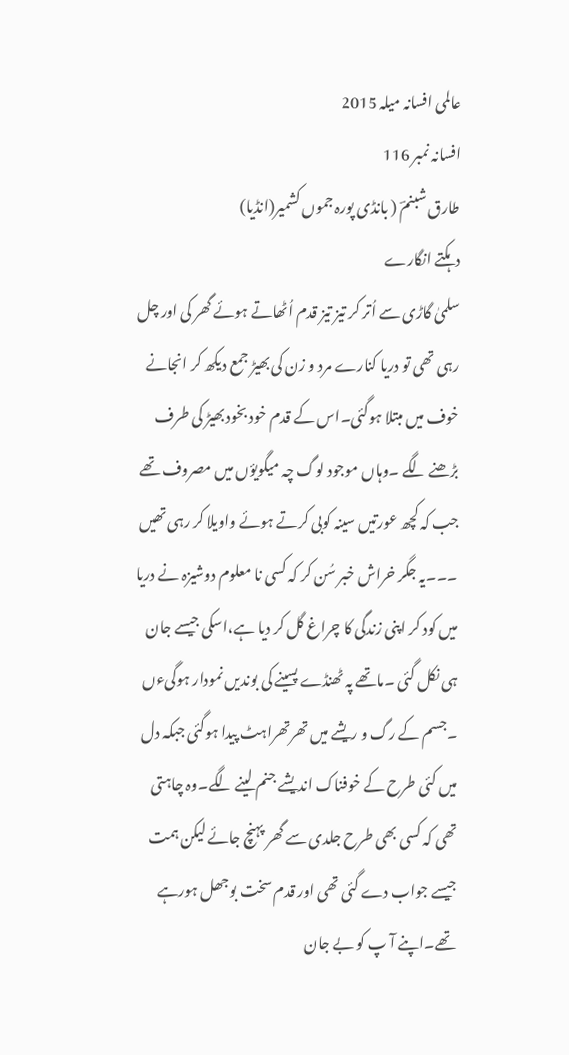عالمی افسانہ میلہ 2015
افسانہ نمبر 116
طارق شبنمؔ ( بانڈی پورہ جموں کشمیر(انڈیا)
دہکتے انگارے
سلمیٰ گاڑی سے اُتر کر تیز تیز قدم اُٹھاتے ہوئے گھر کی اور چل رہی تھی تو دریا کنارے مرد و زن کی بھیڑ جمع دیکھ کر انجانے خوف میں مبتلا ہوگئی۔اس کے قدم خود بخود بھیڑ کی طرف بڑھنے لگے ۔وہاں موجود لوگ چہ میگویؤں میں مصروف تھے جب کہ کچھ عورتیں سینہ کوبی کرتے ہوئے واویلا کر رہی تھیں ۔۔۔یہ جگر خراش خبر سُن کر کہ کسی نا معلوم دوشیزہ نے دریا میں کود کر اپنی زندگی کا چراغ گل کر دیا ہے،اسکی جیسے جان ہی نکل گئی ۔ماتھے پہ ٹھنڈے پسینے کی بوندیں نمودار ہوگیءں ۔جسم کے رگ و ریشے میں تھرتھراہٹ پیدا ہوگئی جبکہ دل میں کئی طرح کے خوفناک اندیشے جنم لینے لگے۔وہ چاہتی تھی کہ کسی بھی طرح جلدی سے گھر پہنچ جائے لیکن ہمت جیسے جواب دے گئی تھی اور قدم سخت بوجھل ہورہے تھے۔اپنے آ پ کو بے جان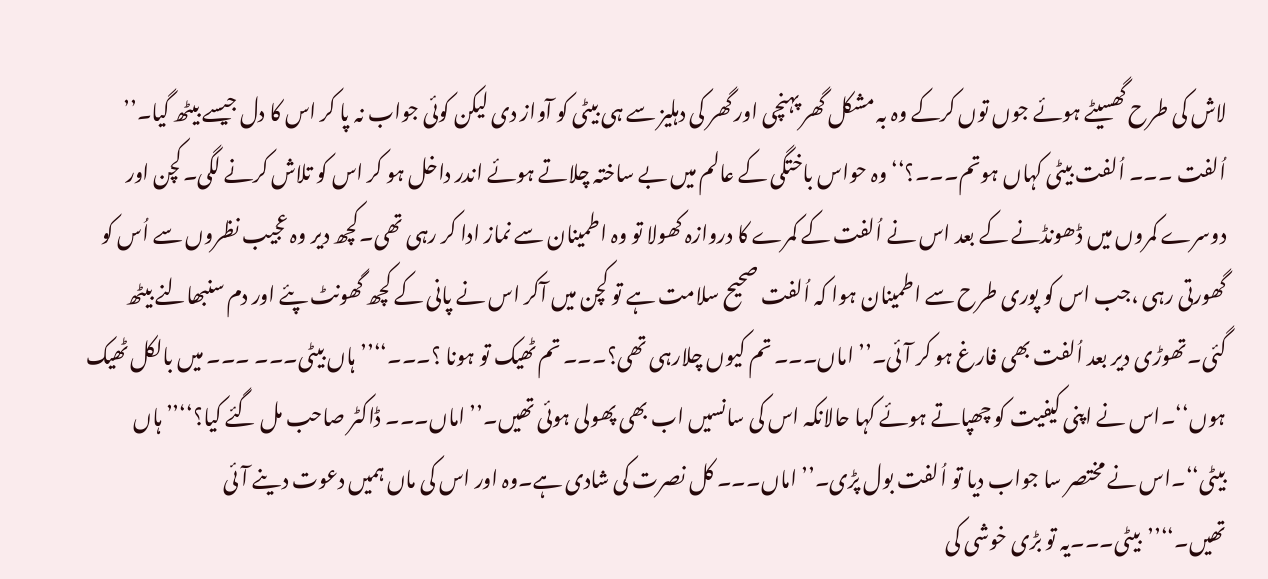لاش کی طرح گھسیٹے ہوئے جوں توں کرکے وہ بہ مشکل گھر پہنچی اور گھر کی دہلیز سے ہی بیٹی کو آواز دی لیکن کوئی جواب نہ پا کر اس کا دل جیسے بیٹھ گیا۔’’ اُلفت ۔۔۔ اُلفت بیٹی کہاں ہوتم۔۔۔؟‘‘وہ حواس باختگی کے عالم میں بے ساختہ چلاتے ہوئے اندر داخل ہو کر اس کو تلاش کرنے لگی۔کچن اور دوسرے کمروں میں ڈھونڈنے کے بعد اس نے اُلفت کے کمرے کا دروازہ کھولا تو وہ اطمینان سے نماز ادا کر رہی تھی۔کچھ دیر وہ عجیب نظروں سے اُس کو گھورتی رہی ،جب اس کو پوری طرح سے اطمینان ہوا کہ اُلفت صحیح سلامت ہے تو کچن میں آکر اس نے پانی کے کچھ گھونٹ پئے اور دم سنبھالنے بیٹھ گئی۔تھوڑی دیر بعد اُلفت بھی فارغ ہو کر آئی۔’’ اماں۔۔۔ تم کیوں چلارہی تھی؟۔۔۔ تم ٹھیک تو ہونا ؟۔۔۔‘‘’’ہاں بیٹی۔۔۔ ۔۔۔ میں بالکل ٹھیک ہوں‘‘۔اس نے اپنی کیفیت کو چھپاتے ہوئے کہا حالانکہ اس کی سانسیں اب بھی پھولی ہوئی تھیں۔’’ اماں۔۔۔ ڈاکٹر صاحب مل گئے کیا؟‘‘’’ ہاں بیٹی‘‘۔اس نے مختصر سا جواب دیا تو اُلفت بول پڑی۔’’ اماں۔۔۔ کل نصرت کی شادی ہے۔وہ اور اس کی ماں ہمیں دعوت دینے آئی تھیں۔‘‘’’بیٹی۔۔۔یہ تو بڑی خوشی کی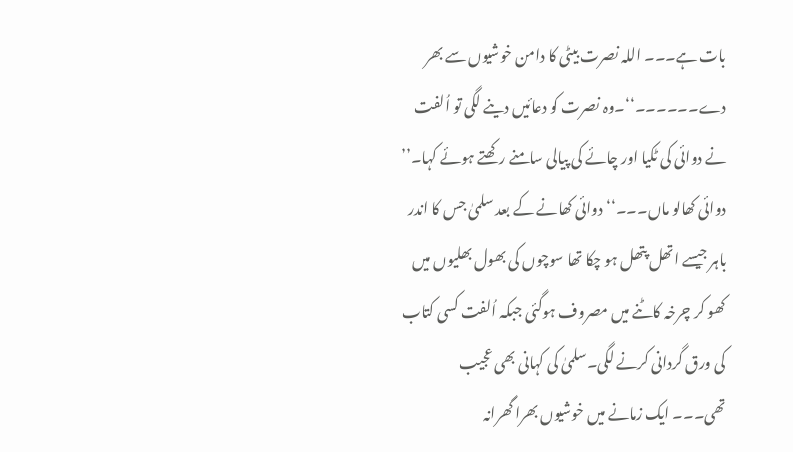بات ہے۔۔۔ اللہ نصرت بیٹی کا دامن خوشیوں سے بھر دے۔۔۔۔۔۔‘‘۔وہ نصرت کو دعائیں دینے لگی تو اُلفت نے دوائی کی ٹکیا اور چائے کی پیالی سامنے رکھتے ہوئے کہا۔’’ دوائی کھالو ماں۔۔۔‘‘دوائی کھانے کے بعد سلمیٰ جس کا اندر باہر جیسے اتھل پتھل ہو چکا تھا سوچوں کی بھول بھلیوں میں کھو کر چرخہ کاٹنے میں مصروف ہوگئی جبکہ اُلفت کسی کتاب کی ورق گردانی کرنے لگی۔سلمیٰ کی کہانی بھی عجیب تھی۔۔۔ ایک زمانے میں خوشیوں بھرا گھرانہ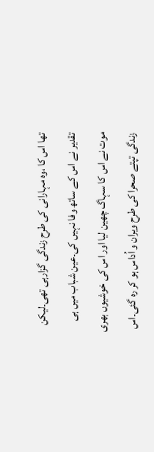تھا اس کا ،وہ مہارانی کی طرح زندگی گزارہی تھی۔لیکن تقدیر نے اس کے ساتھ وفا نہیں کی۔عین شباب میں ہی موت نے اس کا سہاگ چھین لیا اور اس کی خوشیوں بھری زندگی تپتے صحرا کی طرح ویران و اُداس ہو کر رہ گئی۔اس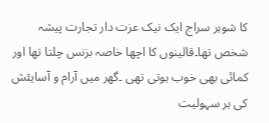کا شوہر سراج ایک نیک عزت دار تجارت پیشہ شخص تھا۔قالینوں کا اچھا خاصہ بزنس چلتا تھا اور کمائی بھی خوب ہوتی تھی ۔گھر میں آرام و آسایئش کی ہر سہولیت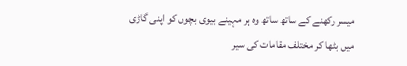میسر رکھنے کے ساتھ ساتھ وہ ہر مہینے بیوی بچوں کو اپنی گاڑی میں بٹھا کر مختلف مقامات کی سیر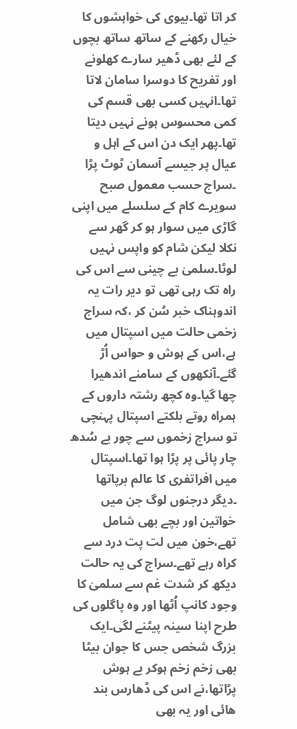کر اتا تھا۔بیوی کی خواہشوں کا خیال رکھنے کے ساتھ ساتھ بچوں کے لئے بھی ڈھیر سارے کھلونے اور تفریح کا دوسرا سامان لاتا تھا۔انہیں کسی بھی قسم کی کمی محسوس ہونے نہیں دیتا تھا۔پھر ایک دن اس کے اہل و عیال پر جیسے آسمان ٹوٹ پڑا ۔سراج حسب معمول صبح سویرے کام کے سلسلے میں اپنی گاڑی میں سوار ہو کر گھر سے نکلا لیکن شام کو واپس نہیں لوٹا۔سلمیٰ بے چینی سے اس کی راہ تک رہی تھی تو دیر رات یہ اندوہناک خبر سُن کر ،کہ سراج زخمی حالت میں اسپتال میں ہے،اس کے ہوش و حواس اُڑ گئے۔آنکھوں کے سامنے اندھیرا چھا گیا۔وہ کچھ رشتہ داروں کے ہمراہ روتے بلکتے اسپتال پہنچی تو سراج زخموں سے چور بے سُدھ چار پائی پر پڑا ہوا تھا۔اسپتال میں افراتفری کا عالم برپاتھا ۔دیگر درجنوں لوگ جن میں خواتین اور بچے بھی شامل تھے،خون میں لت پت درد سے کراہ رہے تھے۔سراج کی یہ حالت دیکھ کر شدت غم سے سلمیٰ کا وجود کانپ اُٹھا اور وہ پاگلوں کی طرح اپنا سینہ پیٹنے لگی۔ایک بزرگ شخص جس کا جوان بیٹا بھی زخم زخم ہوکر بے ہوش پڑاتھا،نے اس کی ڈھارس بند ھائی اور یہ بھی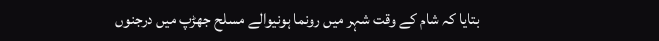بتایا کہ شام کے وقت شہر میں رونما ہونیوالے مسلح جھڑپ میں درجنوں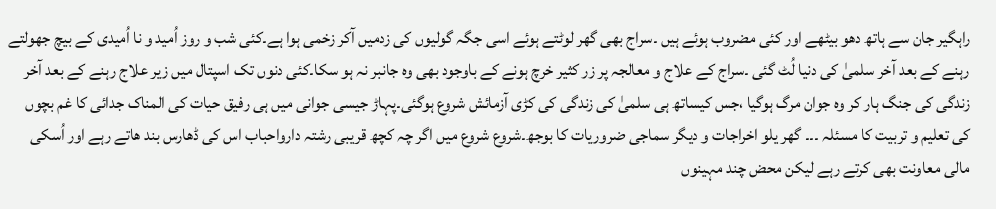راہگیر جان سے ہاتھ دھو بیٹھے اور کئی مضروب ہوئے ہیں ۔سراج بھی گھر لوٹتے ہوئے اسی جگہ گولیوں کی زدمیں آکر زخمی ہوا ہے۔کئی شب و روز اُمید و نا اُمیدی کے بیچ جھولتے رہنے کے بعد آخر سلمیٰ کی دنیا لُٹ گئی ۔سراج کے علاج و معالجہ پر زر کثیر خرچ ہونے کے باوجود بھی وہ جانبر نہ ہو سکا۔کئی دنوں تک اسپتال میں زیر علاج رہنے کے بعد آخر زندگی کی جنگ ہار کر وہ جوان مرگ ہوگیا ،جس کیساتھ ہی سلمیٰ کی زندگی کی کڑی آزمائش شروع ہوگئی۔پہاڑ جیسی جوانی میں ہی رفیق حیات کی المناک جدائی کا غم بچوں کی تعلیم و تربیت کا مسئلہ ۔۔۔ گھر یلو اخراجات و دیگر سماجی ضروریات کا بوجھ۔شروع شروع میں اگر چہ کچھ قریبی رشتہ دارواحباب اس کی ڈھارس بند ھاتے رہے اور اُسکی مالی معاونت بھی کرتے رہے لیکن محض چند مہینوں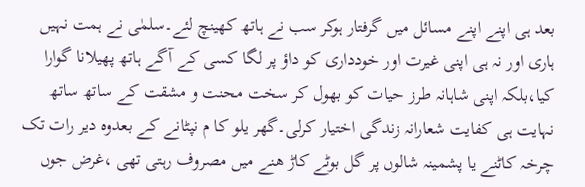بعد ہی اپنے اپنے مسائل میں گرفتار ہوکر سب نے ہاتھ کھینچ لئے۔سلمٰی نے ہمت نہیں ہاری اور نہ ہی اپنی غیرت اور خودداری کو داؤ پر لگا کسی کے آگے ہاتھ پھیلانا گوارا کیا،بلکہ اپنی شاہانہ طرز حیات کو بھول کر سخت محنت و مشقت کے ساتھ ساتھ نہایت ہی کفایت شعارانہ زندگی اختیار کرلی۔گھر یلو کا م نپٹانے کے بعدوہ دیر رات تک چرخہ کاٹنے یا پشمینہ شالوں پر گل بوٹے کاڑ ھنے میں مصروف رہتی تھی ،غرض جوں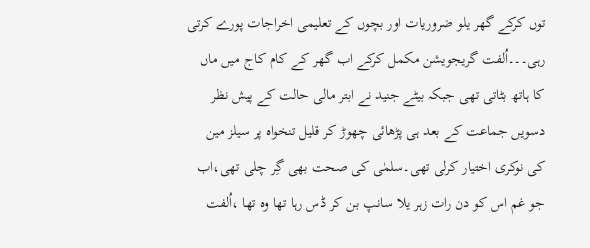توں کرکے گھر یلو ضروریات اور بچوں کے تعلیمی اخراجات پورے کرتی رہی۔۔۔اُلفت گریجویشن مکمل کرکے اب گھر کے کام کاج میں ماں کا ہاتھ بٹاتی تھی جبکہ بیٹے جنید نے ابتر مالی حالت کے پیش نظر دسویں جماعت کے بعد ہی پڑھائی چھوڑ کر قلیل تنخواہ پر سیلز مین کی نوکری اختیار کرلی تھی۔سلمٰی کی صحت بھی گِر چلی تھی،اب جو غم اس کو دن رات زہر یلا سانپ بن کر ڈس رہا تھا وہ تھا ،اُلفت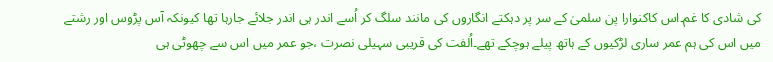کی شادی کا غم۔اس کاکنوارا پن سلمیٰ کے سر پر دہکتے انگاروں کی مانند سلگ کر اُسے اندر ہی اندر جلائے جارہا تھا کیونکہ آس پڑوس اور رشتے میں اس کی ہم عمر ساری لڑکیوں کے ہاتھ پیلے ہوچکے تھے۔اُلفت کی قریبی سہیلی نصرت ،جو عمر میں اس سے چھوٹی ہی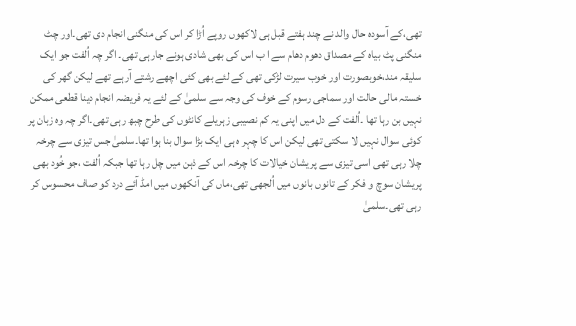تھی،کے آسودہ حال والد نے چند ہفتے قبل ہی لاکھوں روپے اُڑا کر اس کی منگنی انجام دی تھی۔اور چٹ منگنی پٹ بیاہ کے مصداق دھوم دھام سے ا ب اس کی بھی شادی ہونے جارہی تھی۔ اگر چہ اُلفت جو ایک سلیقہ مند،خوبصورت اور خوب سیرت لڑکی تھی کے لئے بھی کئی اچھے رشتے آرہے تھے لیکن گھر کی خستہ مالی حالت اور سماجی رسوم کے خوف کی وجہ سے سلمیٰ کے لئے یہ فریضہ انجام دینا قطعی ممکن نہیں بن رہا تھا ۔اُلفت کے دل میں اپنی یہ کم نصیبی زہریلے کانٹوں کی طرح چبھ رہی تھی۔اگر چہ وہ زبان پر کوئی سوال نہیں لا سکتی تھی لیکن اس کا چہر ہ ہی ایک بڑا سوال بنا ہوا تھا۔سلمیٰ جس تیزی سے چرخہ چلا رہی تھی اسی تیزی سے پریشان خیالات کا چرخہ اس کے ذہن میں چل رہا تھا جبکہ اُلفت ،جو خُود بھی پریشان سوچ و فکر کے تانوں بانوں میں اُلجھی تھی،ماں کی آنکھوں میں امڈ آئے درد کو صاف محسوس کر رہی تھی۔سلمیٰ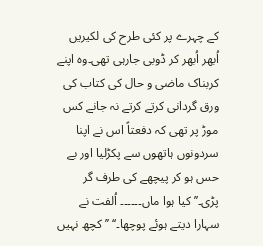کے چہرے پر کئی طرح کی لکیریں اُبھر اُبھر کر ڈوبی جارہی تھی۔وہ اپنے کربناک ماضی و حال کی کتاب کی ورق گردانی کرتے کرتے نہ جانے کس موڑ پر تھی کہ دفعتاً اس نے اپنا سردونوں ہاتھوں سے پکڑلیا اور بے حس ہو کر پیچھے کی طرف گر پڑی۔’’ کیا ہوا ماں۔۔۔۔۔۔ اُلفت نے سہارا دیتے ہوئے پوچھا۔‘‘ ’’ کچھ نہیں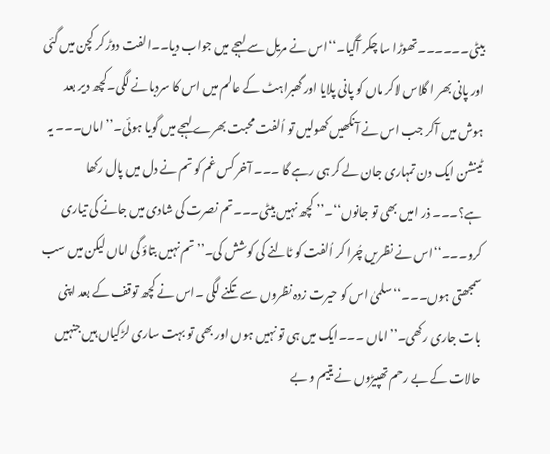بیٹی۔۔۔۔۔۔تھوڑا سا چکر آگیا۔‘‘اس نے مریل سے لہجے میں جواب دیا۔۔الفت دوڑ کر کچن میں گئی اور پانی بھر ا گلاس لاکر ماں کو پانی پلایا اور گھبراہٹ کے عالم میں اس کا سردبانے لگی۔کچھ دیر بعد ہوش میں آکر جب اس نے آنکھیں کھولیں تو اُلفت محبت بھرے لہجے میں گویا ہوئی۔’’ اماں۔۔۔ یہ ٹینشن ایک دن تمہاری جان لے کر ہی رہے گا ۔۔۔ آخر کس غم کو تم نے دل میں پال رکھا ہے؟۔۔۔ ذر امیں بھی تو جانوں‘‘۔’’ کچھ نہیں بیٹی۔۔۔تم نصرت کی شادی میں جانے کی تیاری کرو۔۔۔‘‘اس نے نظریں چُرا کر اُلفت کو ٹالنے کی کوشش کی۔’’ تم نہیں بتاؤ گی اماں لیکن میں سب سمجھتی ہوں۔۔۔‘‘سلمیٰ اس کو حیرت زدہ نظروں سے تکنے لگی ۔اس نے کچھ توقف کے بعد اپنی بات جاری رکھی۔’’اماں ۔۔۔ایک میں ہی تو نہیں ہوں اور بھی تو بہت ساری لڑکیاں ہیں جنہیں حالات کے بے رحم تھپیڑوں نے یتیم و بے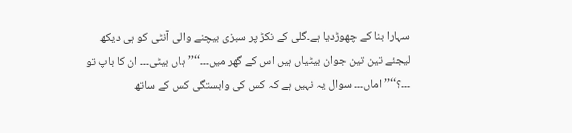سہارا بنا کے چھوڑدیا ہے۔گلی کے نکڑ پر سبزی بیچنے والی آنٹی کو ہی دیکھ لیجئے تین تین جوان بیٹیاں ہیں اس کے گھر میں۔۔۔‘‘’’ہاں بیٹی۔۔۔ ان کا باپ تو ۔۔۔؟‘‘’’ اماں۔۔۔ سوال یہ نہیں ہے کہ کس کی وابستگی کس کے ساتھ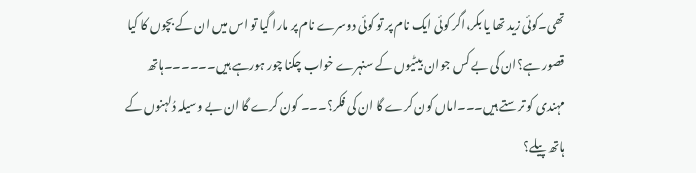تھی۔کوئی زید تھا یا بکر،اگر کوئی ایک نام پر تو کوئی دوسرے نام پر مارا گیا تو اس میں ان کے بچوں کا کیا قصور ہے؟ان کی بے کس جوان بیٹیوں کے سنہرے خواب چکنا چور ہورہے ہیں۔۔۔۔۔۔ہاتھ مہندی کو ترستے ہیں۔۔۔اماں کون کرے گا ان کی فکر؟۔۔۔ کون کرے گا ان بے وسیلہ دُلہنوں کے ہاتھ پیلے؟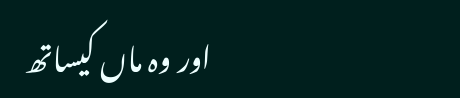اور وہ ماں کیساتھ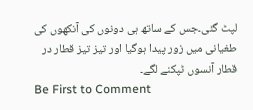لپٹ گئی۔جس کے ساتھ ہی دونوں کی آنکھوں کی طغیانی میں زور پیدا ہوگیا اور تیز تیز قطار در قطار آنسوں ٹپکنے لگے۔
Be First to Comment